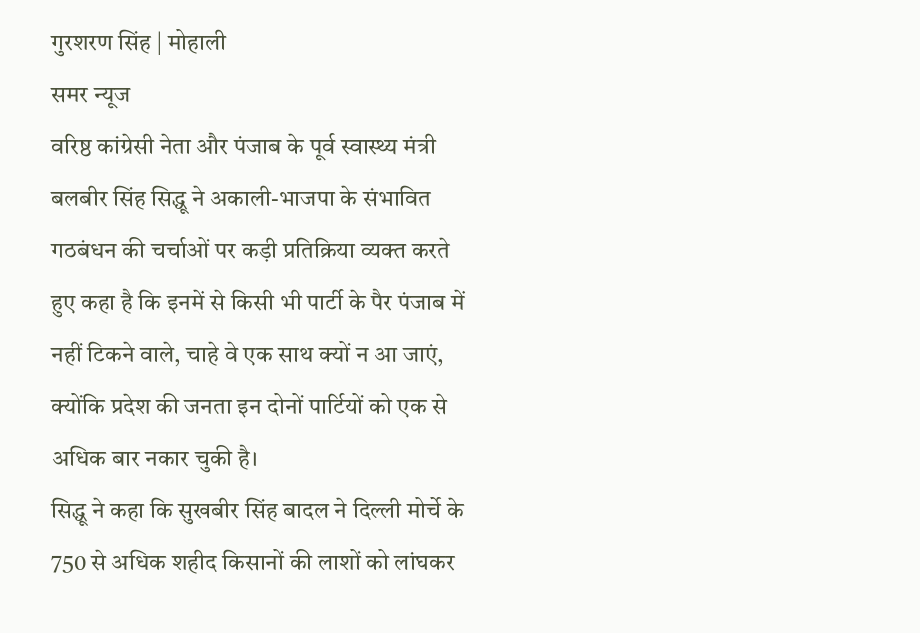गुरशरण सिंह | मोहाली
समर न्यूज
वरिष्ठ कांग्रेसी नेता और पंजाब के पूर्व स्वास्थ्य मंत्री बलबीर सिंह सिद्धू ने अकाली-भाजपा के संभावित गठबंधन की चर्चाओं पर कड़ी प्रतिक्रिया व्यक्त करते हुए कहा है कि इनमें से किसी भी पार्टी के पैर पंजाब में नहीं टिकने वाले, चाहे वे एक साथ क्यों न आ जाएं, क्योंकि प्रदेश की जनता इन दोनों पार्टियों को एक से अधिक बार नकार चुकी है।
सिद्धू ने कहा कि सुखबीर सिंह बादल ने दिल्ली मोर्चे के 750 से अधिक शहीद किसानों की लाशों को लांघकर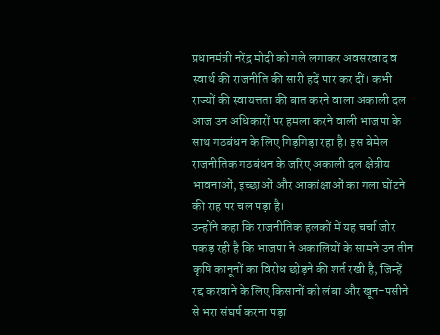प्रधानमंत्री नरेंद्र मोदी को गले लगाकर अवसरवाद व स्वार्थ की राजनीति की सारी हदें पार कर दीं। कभी राज्यों की स्वायत्तता की बात करने वाला अकाली दल आज उन अधिकारों पर हमला करने वाली भाजपा के साथ गठबंधन के लिए गिड़गिड़ा रहा है। इस बेमेल राजनीतिक गठबंधन के जरिए अकाली दल क्षेत्रीय भावनाओं, इच्छाओं और आकांक्षाओं का गला घोंटने की राह पर चल पड़ा है।
उन्होंने कहा कि राजनीतिक हलकों में यह चर्चा जोर पकड़ रही है कि भाजपा ने अकालियों के सामने उन तीन कृषि कानूनों का विरोध छोड़ने की शर्त रखी है, जिन्हें रद्द करवाने के लिए किसानों को लंबा और खून-पसीने से भरा संघर्ष करना पड़ा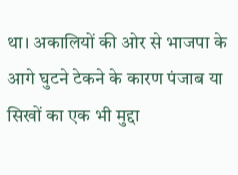था। अकालियों की ओर से भाजपा के आगे घुटने टेकने के कारण पंजाब या सिखों का एक भी मुद्दा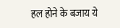हल होने के बजाय ये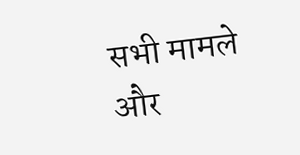सभी मामले और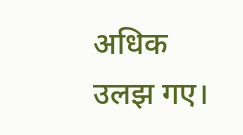अधिक उलझ गए।